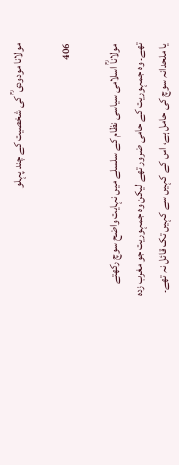مولانا مودودی ؒ کی شخصیت کے چند پہلو

406

مولاناؒ اسلامی سیاسی نظام کے سلسلے میں نہایت واضح سوچ رکھتے تھے۔ وہ جمہوریت کے حامی ضرور تھے لیکن وہ جمہوریت جو مغرب زدہ یا ملحدانہ سوچ کی حامل ہے، اس کے کہیں سے کہیں تک قائل نہ تھے۔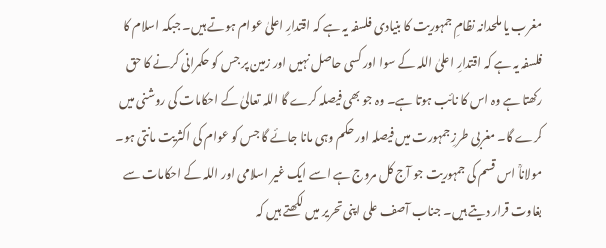مغرب یا ملحدانہ نظامِ جمہوریت کا بنیادی فلسفہ یہ ہے کہ اقتدارِ اعلیٰ عوام ہوتے ہیں۔ جبکہ اسلام کا فلسفہ یہ ہے کہ اقتدارِ اعلیٰ اللہ کے سوا اور کسی حاصل نہیں اور زمین پر جس کو حکمرانی کرنے کا حق رکھتا ہے وہ اس کا نائب ہوتا ہے۔ وہ جو بھی فیصلہ کرے گا اللہ تعالیٰ کے احکامات کی روشنی میں کرے گا۔ مغربی طرزِ جمہورت میں فیصلہ اور حکم وہی مانا جائے گا جس کو عوام کی اکثریت مانتی ہو۔ مولاناؒ اس قسم کی جمہوریت جو آج کل مروج ہے اسے ایک غیر اسلامی اور اللہ کے احکامات سے بغاوت قرار دیتے ہیں۔ جناب آصف علی اپنی تحریر میں لکھتے ہیں کہ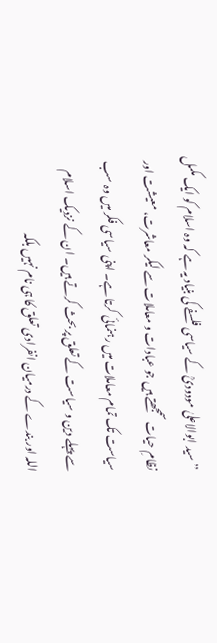’’سید ابوالاعلیٰ مودودیؒ کے سیاسی فلسفے کی بنیاد یہ ہے کہ وہ اسلام کو ایک مکمل نظامِ حیات سمجھتے ہیں جو عبادات و معاملات سے لیکر معاشرت، معیشت اور سیاست تک تمام معاملات میں رہنمائی کرتا ہے۔ اپنی سیاسی فکر میں وہ سب سے پہلے دین و سیاست کے تعلق پر بحث کرتے ہیں۔ ان کے نزدیک اسلام اللہ اور بندے کے درمیان انفرادی تعلق کا ہی نام نہیں بلکہ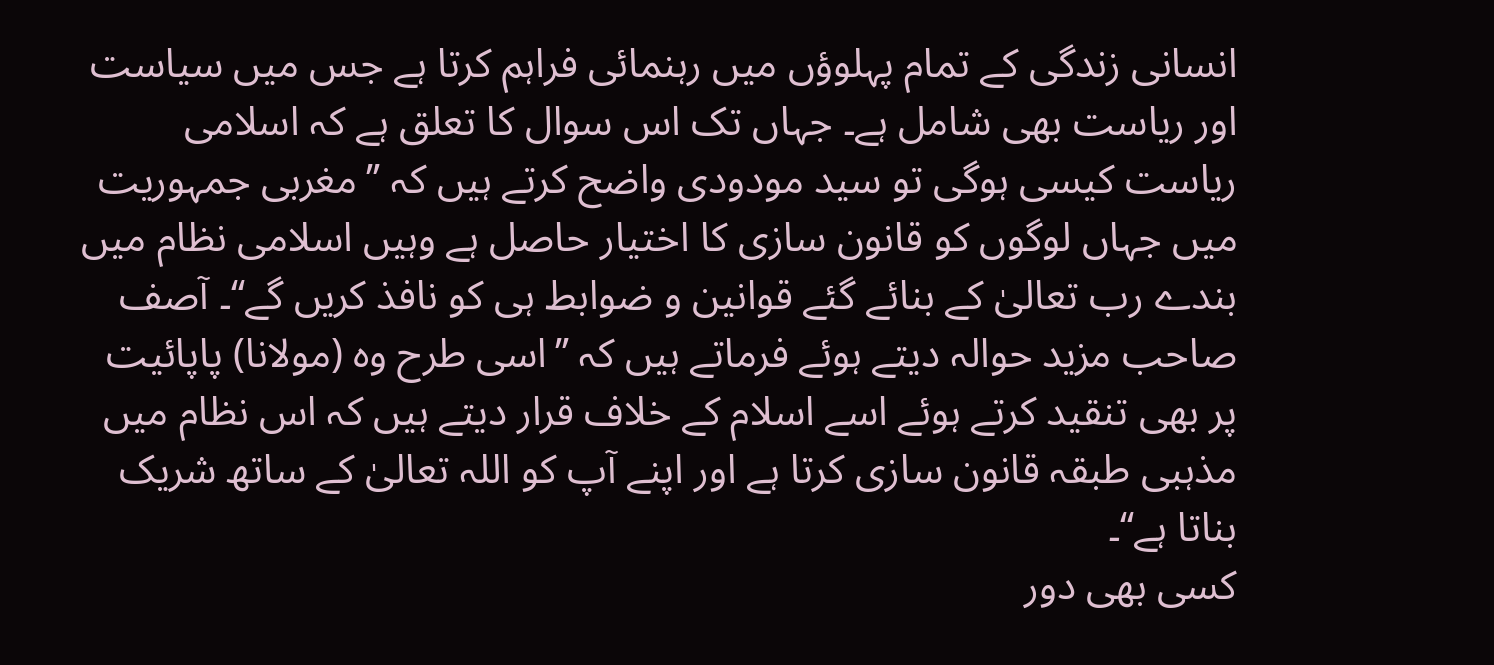انسانی زندگی کے تمام پہلوؤں میں رہنمائی فراہم کرتا ہے جس میں سیاست اور ریاست بھی شامل ہے۔ جہاں تک اس سوال کا تعلق ہے کہ اسلامی ریاست کیسی ہوگی تو سید مودودی واضح کرتے ہیں کہ ’’مغربی جمہوریت میں جہاں لوگوں کو قانون سازی کا اختیار حاصل ہے وہیں اسلامی نظام میں بندے رب تعالیٰ کے بنائے گئے قوانین و ضوابط ہی کو نافذ کریں گے‘‘۔ آصف صاحب مزید حوالہ دیتے ہوئے فرماتے ہیں کہ ’’اسی طرح وہ (مولانا) پاپائیت پر بھی تنقید کرتے ہوئے اسے اسلام کے خلاف قرار دیتے ہیں کہ اس نظام میں مذہبی طبقہ قانون سازی کرتا ہے اور اپنے آپ کو اللہ تعالیٰ کے ساتھ شریک بناتا ہے‘‘۔
کسی بھی دور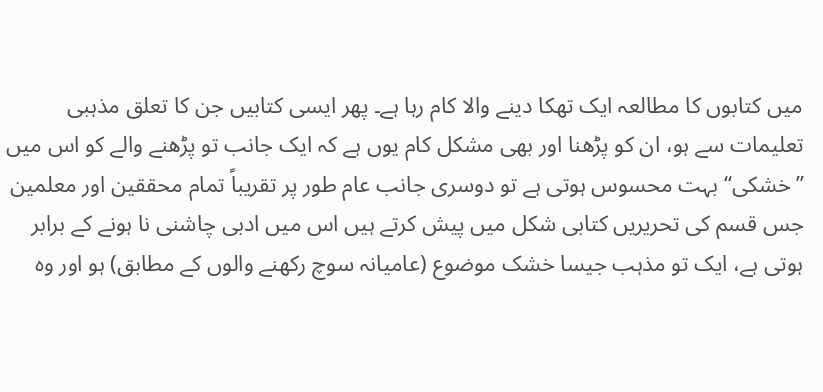میں کتابوں کا مطالعہ ایک تھکا دینے والا کام رہا ہے۔ پھر ایسی کتابیں جن کا تعلق مذہبی تعلیمات سے ہو، ان کو پڑھنا اور بھی مشکل کام یوں ہے کہ ایک جانب تو پڑھنے والے کو اس میں ’’خشکی‘‘ بہت محسوس ہوتی ہے تو دوسری جانب عام طور پر تقریباً تمام محققین اور معلمین جس قسم کی تحریریں کتابی شکل میں پیش کرتے ہیں اس میں ادبی چاشنی نا ہونے کے برابر ہوتی ہے، ایک تو مذہب جیسا خشک موضوع (عامیانہ سوچ رکھنے والوں کے مطابق) ہو اور وہ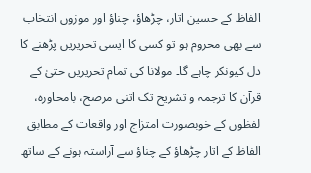الفاظ کے حسین اتار، چڑھاؤ، چناؤ اور موزوں انتخاب سے بھی محروم ہو تو کسی کا ایسی تحریریں پڑھنے کا دل کیونکر چاہے گا۔ مولانا کی تمام تحریریں حتیٰ کے قرآن کا ترجمہ و تشریح تک اتنی مرصح، بامحاورہ، لفظوں کے خوبصورت امتزاج اور واقعات کے مطابق الفاظ کے اتار چڑھاؤ کے چناؤ سے آراستہ ہونے کے ساتھ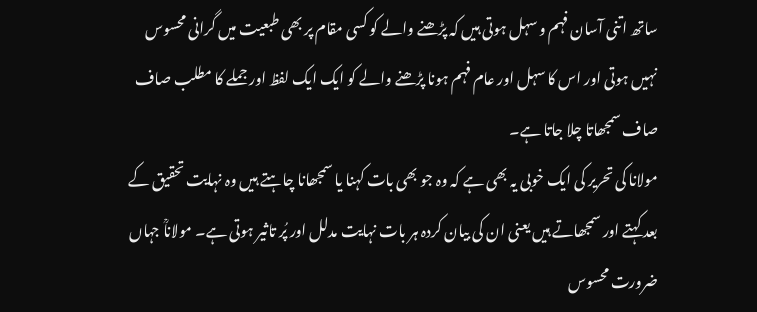ساتھ اتنی آسان فہم و سہل ہوتی ہیں کہ پڑھنے والے کو کسی مقام پر بھی طبعیت میں گرانی محسوس نہیں ہوتی اور اس کا سہل اور عام فہم ہونا پڑھنے والے کو ایک ایک لفظ اور جملے کا مطلب صاف صاف سمجھاتا چلا جاتا ہے۔
مولانا کی تحریر کی ایک خوبی یہ بھی ہے کہ وہ جو بھی بات کہنا یا سمجھانا چاہتے ہیں وہ نہایت تحقیق کے بعد کہتے اور سمجھاتے ہیں یعنی ان کی بیان کردہ ہر بات نہایت مدلل اور پُر تاثیر ہوتی ہے۔ مولاناؒ جہاں ضرورت محسوس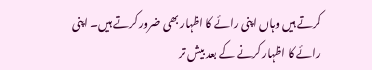کرتے ہیں وہاں اپنی رائے کا اظہار بھی ضرور کرتے ہیں۔ اپنی رائے کا اظہار کرنے کے بعد بیش تر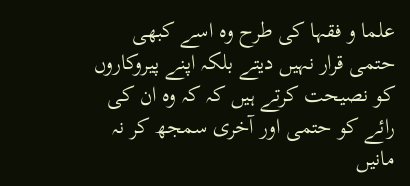علما و فقہا کی طرح وہ اسے کبھی حتمی قرار نہیں دیتے بلکہ اپنے پیروکاروں کو نصیحت کرتے ہیں کہ کہ وہ ان کی رائے کو حتمی اور آخری سمجھ کر نہ مانیں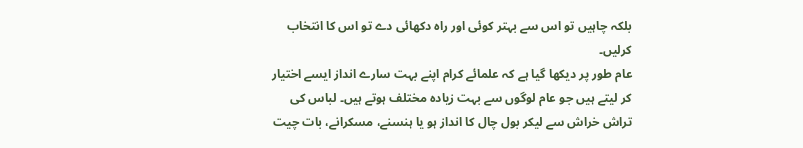بلکہ چاہیں تو اس سے بہتر کوئی اور راہ دکھائی دے تو اس کا انتخاب کرلیں۔
عام طور پر دیکھا گیا ہے کہ علمائے کرام اپنے بہت سارے انداز ایسے اختیار کر لیتے ہیں جو عام لوگوں سے بہت زیادہ مختلف ہوتے ہیں۔ لباس کی تراش خراش سے لیکر بول چال کا انداز ہو یا ہنسنے، مسکرانے، بات چیت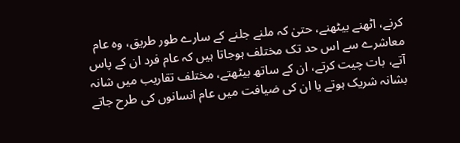کرنے، اٹھنے بیٹھنے، حتیٰ کہ ملنے جلنے کے سارے طور طریق، وہ عام معاشرے سے اس حد تک مختلف ہوجاتا ہیں کہ عام فرد ان کے پاس آتے، بات چیت کرتے، ان کے ساتھ بیٹھتے، مختلف تقاریب میں شانہ بشانہ شریک ہوتے یا ان کی ضیافت میں عام انسانوں کی طرح جاتے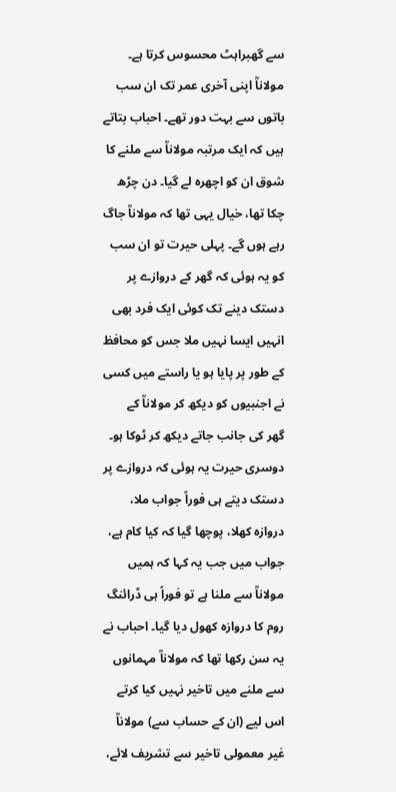سے گھبراہٹ محسوس کرتا ہے۔ مولاناؒ اپنی آخری عمر تک ان سب باتوں سے بہت دور تھے۔ احباب بتاتے ہیں کہ ایک مرتبہ مولاناؒ سے ملنے کا شوق ان کو اچھرہ لے گیا۔ دن چڑھ چکا تھا، خیال یہی تھا کہ مولاناؒ جاگ رہے ہوں گے۔ پہلی حیرت تو ان سب کو یہ ہوئی کہ گھر کے دروازے پر دستک دینے تک کوئی ایک فرد بھی انہیں ایسا نہیں ملا جس کو محافظ کے طور پر پایا ہو یا راستے میں کسی نے اجنبیوں کو دیکھ کر مولاناؒ کے
گھر کی جانب جاتے دیکھ کر ٹوکا ہو۔ دوسری حیرت یہ ہوئی کہ دروازے پر دستک دیتے ہی فوراً جواب ملا، دروازہ کھلا، پوچھا گیا کہ کیا کام ہے، جواب میں جب یہ کہا کہ ہمیں مولاناؒ سے ملنا ہے تو فوراً ہی ڈرائنگ روم کا دروازہ کھول دیا گیا۔ احباب نے یہ سن رکھا تھا کہ مولاناؒ مہمانوں سے ملنے میں تاخیر نہیں کیا کرتے اس لیے (ان کے حساب سے) مولاناؒ غیر معمولی تاخیر سے تشریف لائے،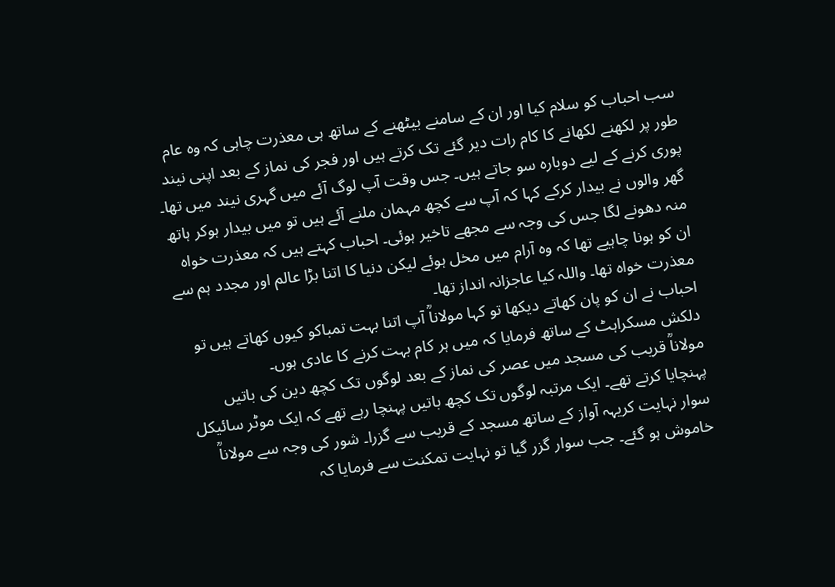سب احباب کو سلام کیا اور ان کے سامنے بیٹھنے کے ساتھ ہی معذرت چاہی کہ وہ عام طور پر لکھنے لکھانے کا کام رات دیر گئے تک کرتے ہیں اور فجر کی نماز کے بعد اپنی نیند پوری کرنے کے لیے دوبارہ سو جاتے ہیں۔ جس وقت آپ لوگ آئے میں گہری نیند میں تھا۔ گھر والوں نے بیدار کرکے کہا کہ آپ سے کچھ مہمان ملنے آئے ہیں تو میں بیدار ہوکر ہاتھ منہ دھونے لگا جس کی وجہ سے مجھے تاخیر ہوئی۔ احباب کہتے ہیں کہ معذرت خواہ ان کو ہونا چاہیے تھا کہ وہ آرام میں مخل ہوئے لیکن دنیا کا اتنا بڑا عالم اور مجدد ہم سے معذرت خواہ تھا۔ واللہ کیا عاجزانہ انداز تھا۔
احباب نے ان کو پان کھاتے دیکھا تو کہا مولاناؒ آپ اتنا بہت تمباکو کیوں کھاتے ہیں تو دلکش مسکراہٹ کے ساتھ فرمایا کہ میں ہر کام بہت کرنے کا عادی ہوں۔
مولاناؒ قریب کی مسجد میں عصر کی نماز کے بعد لوگوں تک کچھ دین کی باتیں پہنچایا کرتے تھے۔ ایک مرتبہ لوگوں تک کچھ باتیں پہنچا رہے تھے کہ ایک موٹر سائیکل سوار نہایت کریہہ آواز کے ساتھ مسجد کے قریب سے گزرا۔ شور کی وجہ سے مولاناؒ خاموش ہو گئے۔ جب سوار گزر گیا تو نہایت تمکنت سے فرمایا کہ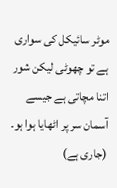موٹر سائیکل کی سواری ہے تو چھوٹی لیکن شور اتنا مچاتی ہے جیسے آسمان سر پر اٹھایا ہوا ہو۔
(جاری ہے)